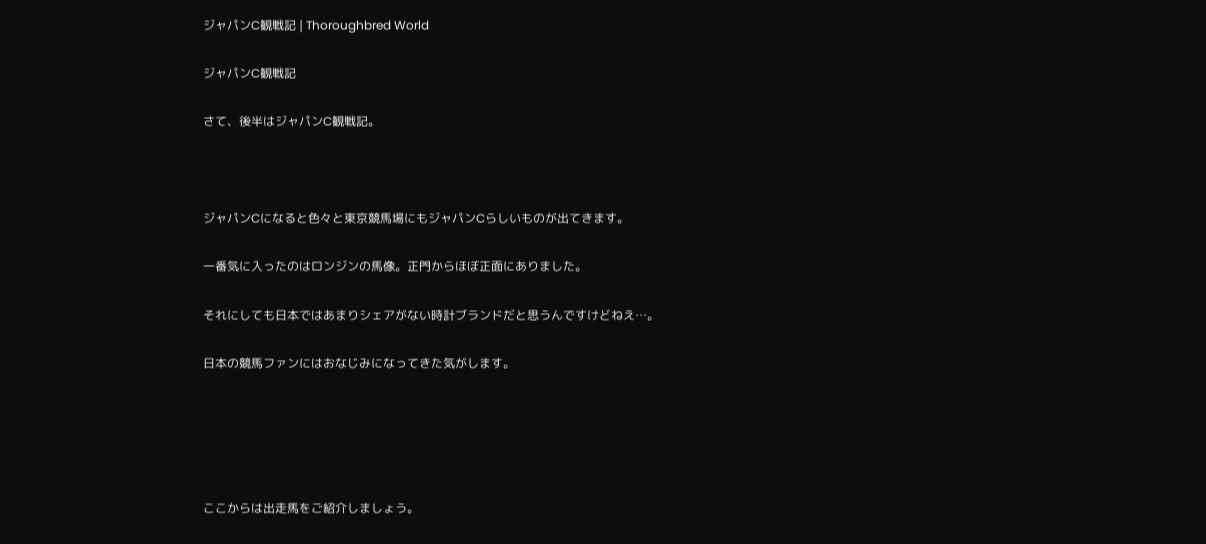ジャパンC観戦記 | Thoroughbred World

ジャパンC観戦記

さて、後半はジャパンC観戦記。



ジャパンCになると色々と東京競馬場にもジャパンCらしいものが出てきます。

一番気に入ったのはロンジンの馬像。正門からほぼ正面にありました。

それにしても日本ではあまりシェアがない時計ブランドだと思うんですけどねえ…。

日本の競馬ファンにはおなじみになってきた気がします。





ここからは出走馬をご紹介しましょう。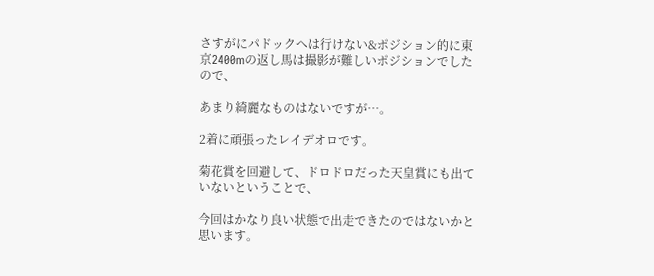さすがにパドックへは行けない&ポジション的に東京2400mの返し馬は撮影が難しいポジションでしたので、

あまり綺麗なものはないですが…。

2着に頑張ったレイデオロです。

菊花賞を回避して、ドロドロだった天皇賞にも出ていないということで、

今回はかなり良い状態で出走できたのではないかと思います。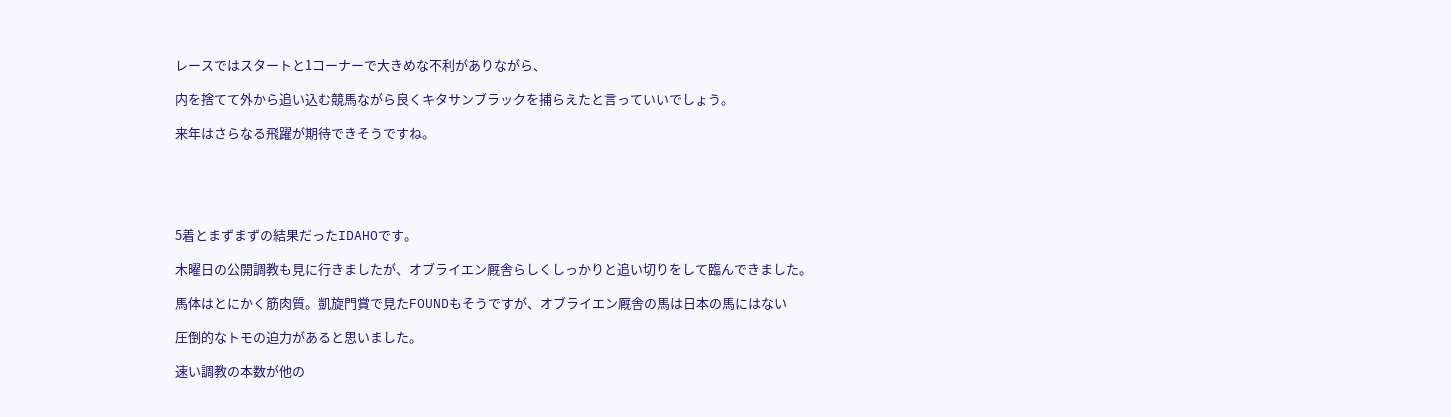レースではスタートと1コーナーで大きめな不利がありながら、

内を捨てて外から追い込む競馬ながら良くキタサンブラックを捕らえたと言っていいでしょう。

来年はさらなる飛躍が期待できそうですね。





5着とまずまずの結果だったIDAHOです。

木曜日の公開調教も見に行きましたが、オブライエン厩舎らしくしっかりと追い切りをして臨んできました。

馬体はとにかく筋肉質。凱旋門賞で見たFOUNDもそうですが、オブライエン厩舎の馬は日本の馬にはない

圧倒的なトモの迫力があると思いました。

速い調教の本数が他の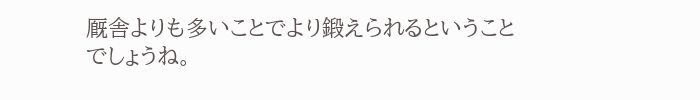厩舎よりも多いことでより鍛えられるということでしょうね。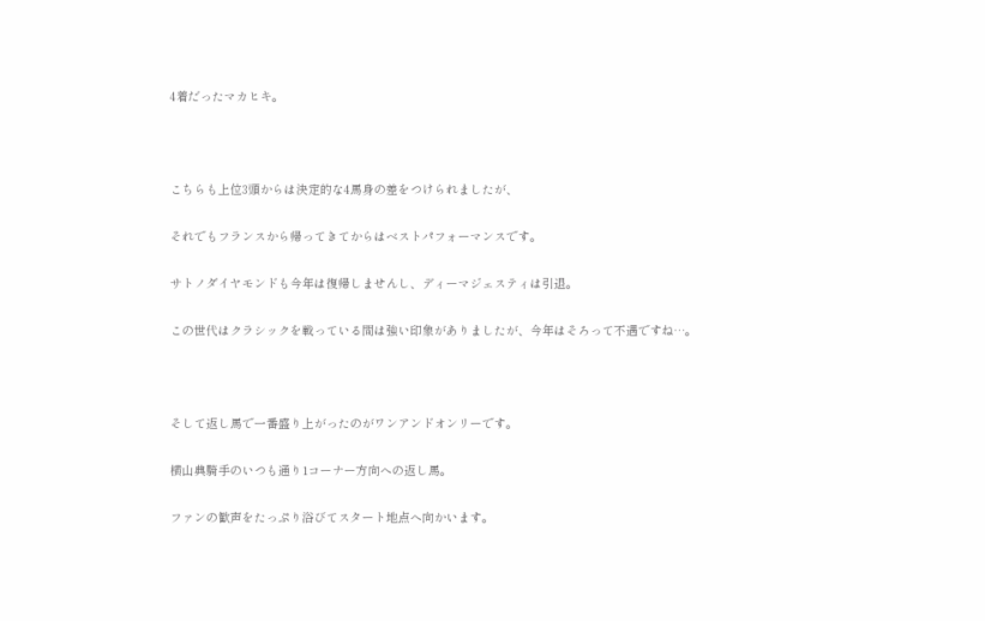4着だったマカヒキ。



こちらも上位3頭からは決定的な4馬身の差をつけられましたが、

それでもフランスから帰ってきてからはベストパフォーマンスです。

サトノダイヤモンドも今年は復帰しませんし、ディーマジェスティは引退。

この世代はクラシックを戦っている間は強い印象がありましたが、今年はそろって不遇ですね…。



そして返し馬で一番盛り上がったのがワンアンドオンリーです。

横山典騎手のいつも通り1コーナー方向への返し馬。

ファンの歓声をたっぷり浴びてスタート地点へ向かいます。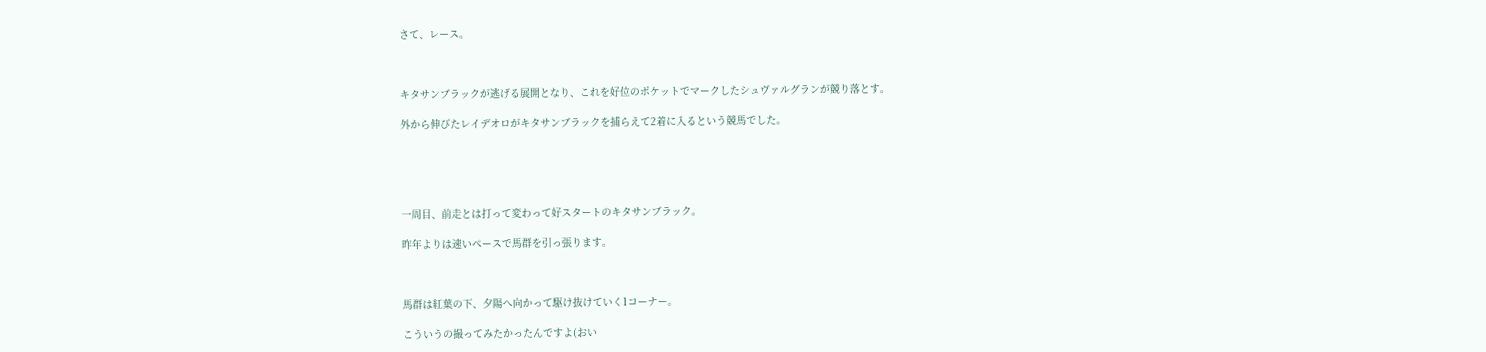さて、レース。



キタサンブラックが逃げる展開となり、これを好位のポケットでマークしたシュヴァルグランが競り落とす。

外から伸びたレイデオロがキタサンブラックを捕らえて2着に入るという競馬でした。





一周目、前走とは打って変わって好スタートのキタサンブラック。

昨年よりは速いペースで馬群を引っ張ります。



馬群は紅葉の下、夕陽へ向かって駆け抜けていく1コーナー。

こういうの撮ってみたかったんですよ(おい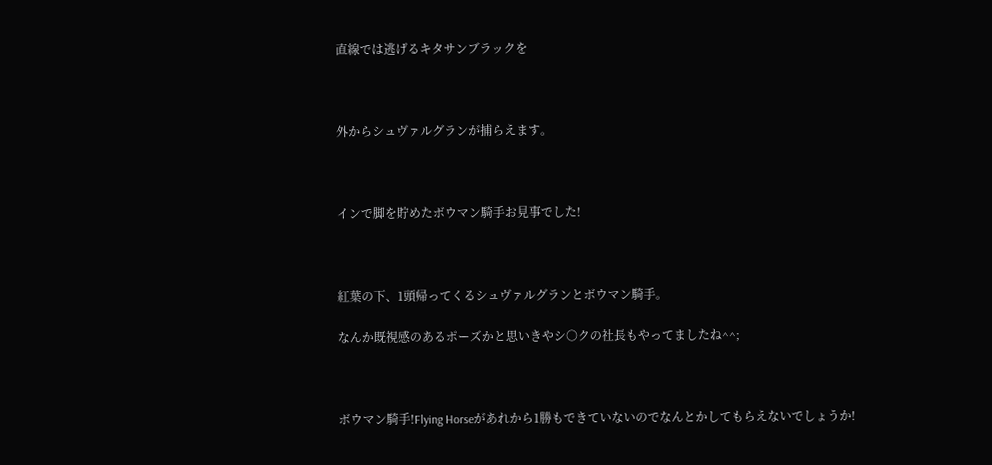直線では逃げるキタサンブラックを



外からシュヴァルグランが捕らえます。



インで脚を貯めたボウマン騎手お見事でした!



紅葉の下、1頭帰ってくるシュヴァルグランとボウマン騎手。

なんか既視感のあるポーズかと思いきやシ○クの社長もやってましたね^^;



ボウマン騎手!Flying Horseがあれから1勝もできていないのでなんとかしてもらえないでしょうか!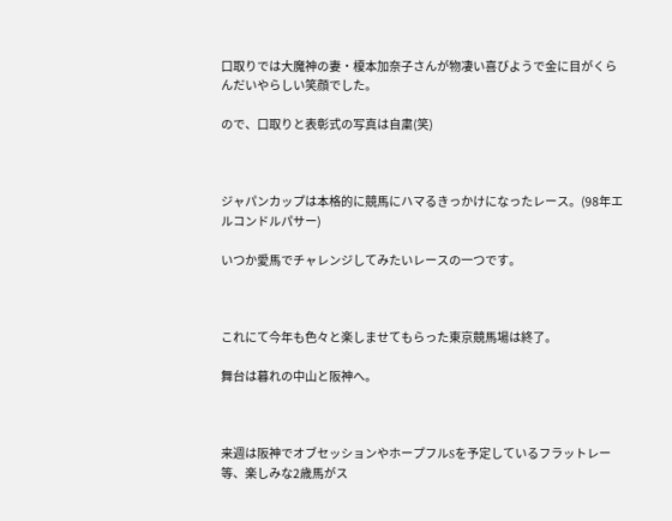口取りでは大魔神の妻・榎本加奈子さんが物凄い喜びようで金に目がくらんだいやらしい笑顔でした。

ので、口取りと表彰式の写真は自粛(笑)



ジャパンカップは本格的に競馬にハマるきっかけになったレース。(98年エルコンドルパサー)

いつか愛馬でチャレンジしてみたいレースの一つです。



これにて今年も色々と楽しませてもらった東京競馬場は終了。

舞台は暮れの中山と阪神へ。



来週は阪神でオブセッションやホープフルSを予定しているフラットレー等、楽しみな2歳馬がス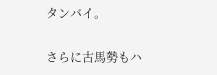タンバイ。

さらに古馬勢もハ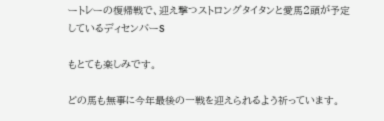ートレーの復帰戦で、迎え撃つストロングタイタンと愛馬2頭が予定しているディセンバーS

もとても楽しみです。

どの馬も無事に今年最後の一戦を迎えられるよう祈っています。